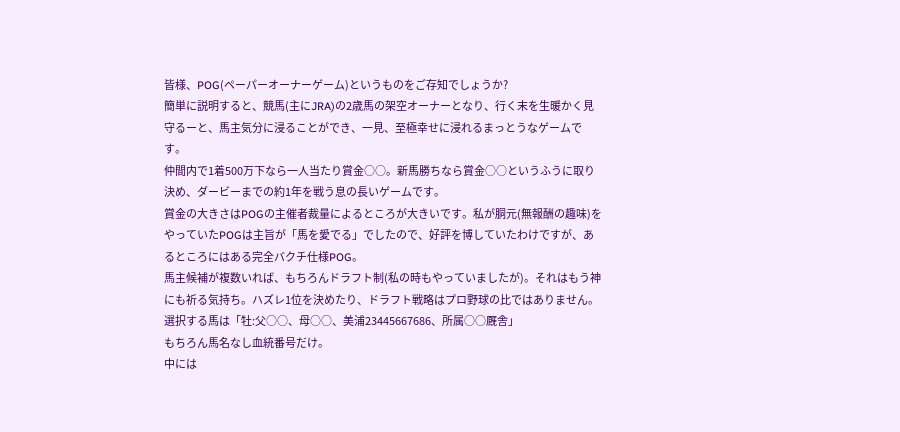皆様、POG(ペーパーオーナーゲーム)というものをご存知でしょうか?
簡単に説明すると、競馬(主にJRA)の2歳馬の架空オーナーとなり、行く末を生暖かく見守るーと、馬主気分に浸ることができ、一見、至極幸せに浸れるまっとうなゲームです。
仲間内で1着500万下なら一人当たり賞金○○。新馬勝ちなら賞金○○というふうに取り決め、ダービーまでの約1年を戦う息の長いゲームです。
賞金の大きさはPOGの主催者裁量によるところが大きいです。私が胴元(無報酬の趣味)をやっていたPOGは主旨が「馬を愛でる」でしたので、好評を博していたわけですが、あるところにはある完全バクチ仕様POG。
馬主候補が複数いれば、もちろんドラフト制(私の時もやっていましたが)。それはもう神にも祈る気持ち。ハズレ1位を決めたり、ドラフト戦略はプロ野球の比ではありません。選択する馬は「牡:父○○、母○○、美浦23445667686、所属○○厩舎」
もちろん馬名なし血統番号だけ。
中には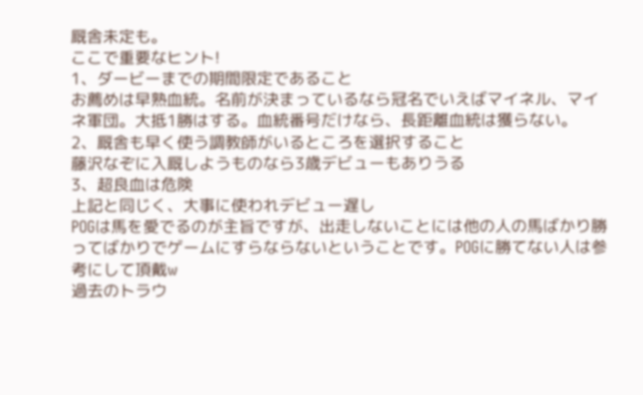厩舎未定も。
ここで重要なヒント!
1、ダービーまでの期間限定であること
お薦めは早熟血統。名前が決まっているなら冠名でいえばマイネル、マイネ軍団。大抵1勝はする。血統番号だけなら、長距離血統は獲らない。
2、厩舎も早く使う調教師がいるところを選択すること
藤沢なぞに入厩しようものなら3歳デビューもありうる
3、超良血は危険
上記と同じく、大事に使われデビュー遅し
POGは馬を愛でるのが主旨ですが、出走しないことには他の人の馬ばかり勝ってばかりでゲームにすらならないということです。POGに勝てない人は参考にして頂戴w
過去のトラウ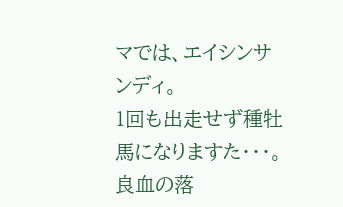マでは、エイシンサンディ。
1回も出走せず種牡馬になりますた・・・。
良血の落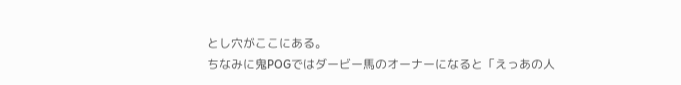とし穴がここにある。
ちなみに鬼POGではダービー馬のオーナーになると「えっあの人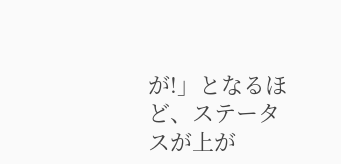が!」となるほど、ステータスが上が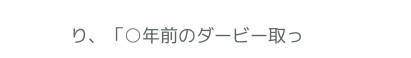り、「○年前のダービー取っ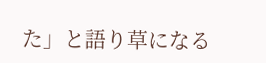た」と語り草になる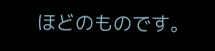ほどのものです。